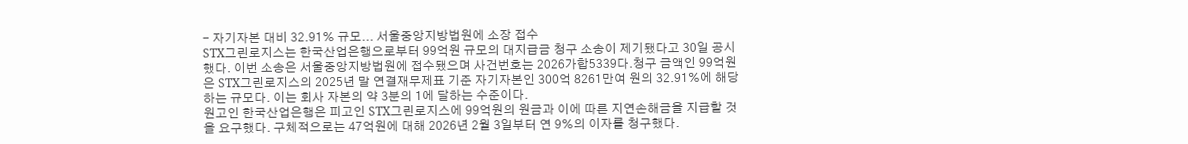- 자기자본 대비 32.91% 규모... 서울중앙지방법원에 소장 접수
STX그린로지스는 한국산업은행으로부터 99억원 규모의 대지급금 청구 소송이 제기됐다고 30일 공시했다. 이번 소송은 서울중앙지방법원에 접수됐으며 사건번호는 2026가합5339다.청구 금액인 99억원은 STX그린로지스의 2025년 말 연결재무제표 기준 자기자본인 300억 8261만여 원의 32.91%에 해당하는 규모다. 이는 회사 자본의 약 3분의 1에 달하는 수준이다.
원고인 한국산업은행은 피고인 STX그린로지스에 99억원의 원금과 이에 따른 지연손해금을 지급할 것을 요구했다. 구체적으로는 47억원에 대해 2026년 2월 3일부터 연 9%의 이자를 청구했다.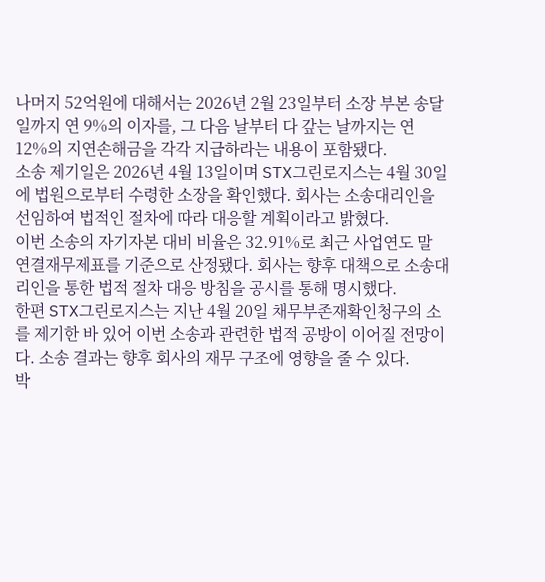나머지 52억원에 대해서는 2026년 2월 23일부터 소장 부본 송달일까지 연 9%의 이자를, 그 다음 날부터 다 갚는 날까지는 연 12%의 지연손해금을 각각 지급하라는 내용이 포함됐다.
소송 제기일은 2026년 4월 13일이며 STX그린로지스는 4월 30일에 법원으로부터 수령한 소장을 확인했다. 회사는 소송대리인을 선임하여 법적인 절차에 따라 대응할 계획이라고 밝혔다.
이번 소송의 자기자본 대비 비율은 32.91%로 최근 사업연도 말 연결재무제표를 기준으로 산정됐다. 회사는 향후 대책으로 소송대리인을 통한 법적 절차 대응 방침을 공시를 통해 명시했다.
한편 STX그린로지스는 지난 4월 20일 채무부존재확인청구의 소를 제기한 바 있어 이번 소송과 관련한 법적 공방이 이어질 전망이다. 소송 결과는 향후 회사의 재무 구조에 영향을 줄 수 있다.
박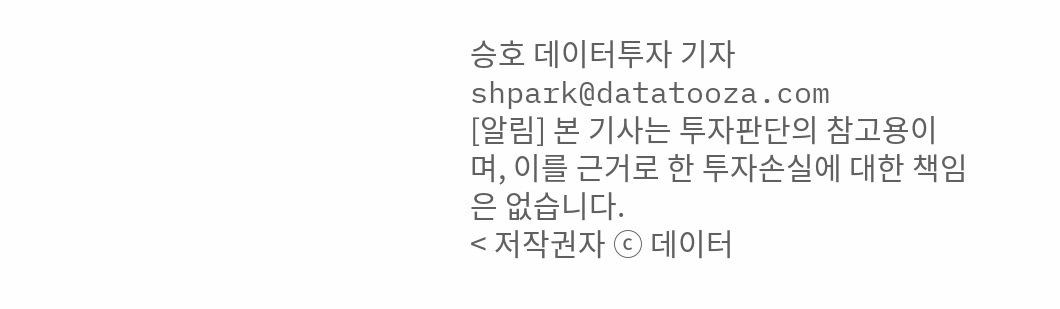승호 데이터투자 기자 shpark@datatooza.com
[알림] 본 기사는 투자판단의 참고용이며, 이를 근거로 한 투자손실에 대한 책임은 없습니다.
< 저작권자 ⓒ 데이터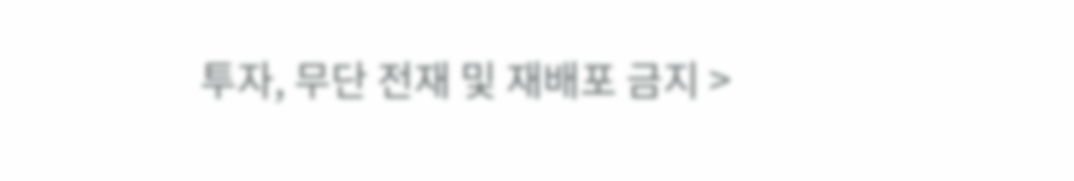투자, 무단 전재 및 재배포 금지 >